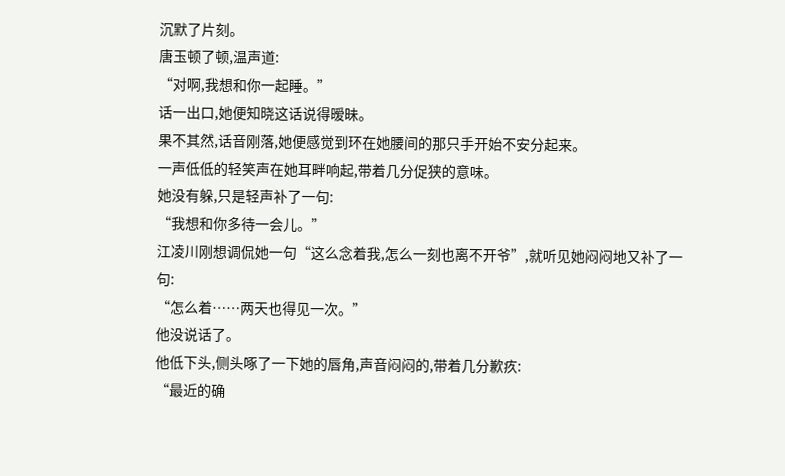沉默了片刻。
唐玉顿了顿,温声道:
“对啊,我想和你一起睡。”
话一出口,她便知晓这话说得暧昧。
果不其然,话音刚落,她便感觉到环在她腰间的那只手开始不安分起来。
一声低低的轻笑声在她耳畔响起,带着几分促狭的意味。
她没有躲,只是轻声补了一句:
“我想和你多待一会儿。”
江凌川刚想调侃她一句“这么念着我,怎么一刻也离不开爷”,就听见她闷闷地又补了一句:
“怎么着……两天也得见一次。”
他没说话了。
他低下头,侧头啄了一下她的唇角,声音闷闷的,带着几分歉疚:
“最近的确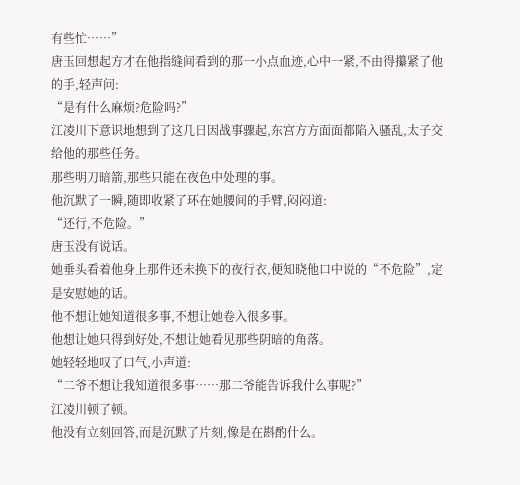有些忙……”
唐玉回想起方才在他指缝间看到的那一小点血迹,心中一紧,不由得攥紧了他的手,轻声问:
“是有什么麻烦?危险吗?”
江凌川下意识地想到了这几日因战事骤起,东宫方方面面都陷入骚乱,太子交给他的那些任务。
那些明刀暗箭,那些只能在夜色中处理的事。
他沉默了一瞬,随即收紧了环在她腰间的手臂,闷闷道:
“还行,不危险。”
唐玉没有说话。
她垂头看着他身上那件还未换下的夜行衣,便知晓他口中说的“不危险”,定是安慰她的话。
他不想让她知道很多事,不想让她卷入很多事。
他想让她只得到好处,不想让她看见那些阴暗的角落。
她轻轻地叹了口气,小声道:
“二爷不想让我知道很多事……那二爷能告诉我什么事呢?”
江凌川顿了顿。
他没有立刻回答,而是沉默了片刻,像是在斟酌什么。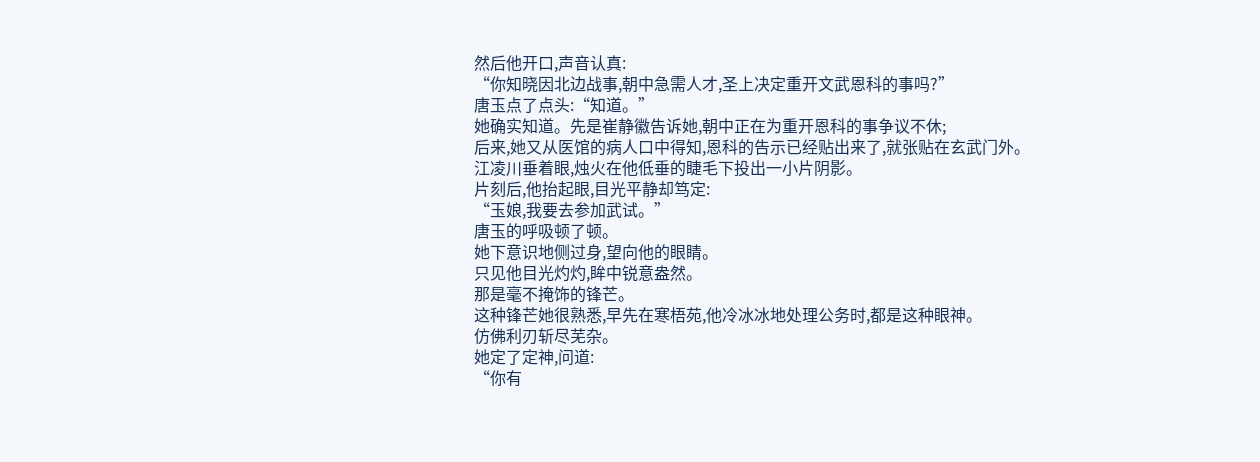然后他开口,声音认真:
“你知晓因北边战事,朝中急需人才,圣上决定重开文武恩科的事吗?”
唐玉点了点头:“知道。”
她确实知道。先是崔静徽告诉她,朝中正在为重开恩科的事争议不休;
后来,她又从医馆的病人口中得知,恩科的告示已经贴出来了,就张贴在玄武门外。
江凌川垂着眼,烛火在他低垂的睫毛下投出一小片阴影。
片刻后,他抬起眼,目光平静却笃定:
“玉娘,我要去参加武试。”
唐玉的呼吸顿了顿。
她下意识地侧过身,望向他的眼睛。
只见他目光灼灼,眸中锐意盎然。
那是毫不掩饰的锋芒。
这种锋芒她很熟悉,早先在寒梧苑,他冷冰冰地处理公务时,都是这种眼神。
仿佛利刃斩尽芜杂。
她定了定神,问道:
“你有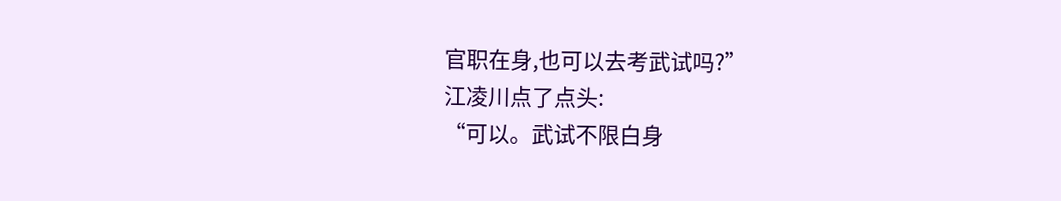官职在身,也可以去考武试吗?”
江凌川点了点头:
“可以。武试不限白身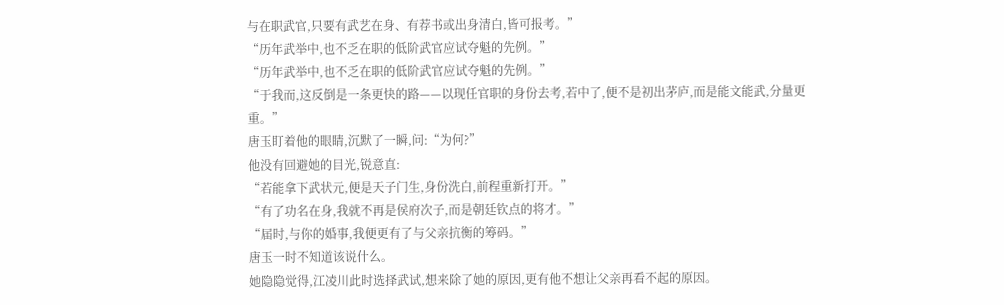与在职武官,只要有武艺在身、有荐书或出身清白,皆可报考。”
“历年武举中,也不乏在职的低阶武官应试夺魁的先例。”
“历年武举中,也不乏在职的低阶武官应试夺魁的先例。”
“于我而,这反倒是一条更快的路——以现任官职的身份去考,若中了,便不是初出茅庐,而是能文能武,分量更重。”
唐玉盯着他的眼睛,沉默了一瞬,问:“为何?”
他没有回避她的目光,锐意直:
“若能拿下武状元,便是天子门生,身份洗白,前程重新打开。”
“有了功名在身,我就不再是侯府次子,而是朝廷钦点的将才。”
“届时,与你的婚事,我便更有了与父亲抗衡的筹码。”
唐玉一时不知道该说什么。
她隐隐觉得,江凌川此时选择武试,想来除了她的原因,更有他不想让父亲再看不起的原因。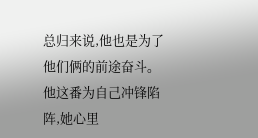总归来说,他也是为了他们俩的前途奋斗。
他这番为自己冲锋陷阵,她心里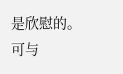是欣慰的。
可与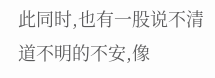此同时,也有一股说不清道不明的不安,像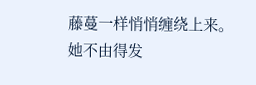藤蔓一样悄悄缠绕上来。
她不由得发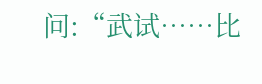问:“武试……比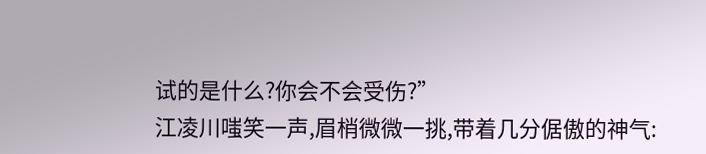试的是什么?你会不会受伤?”
江凌川嗤笑一声,眉梢微微一挑,带着几分倨傲的神气: